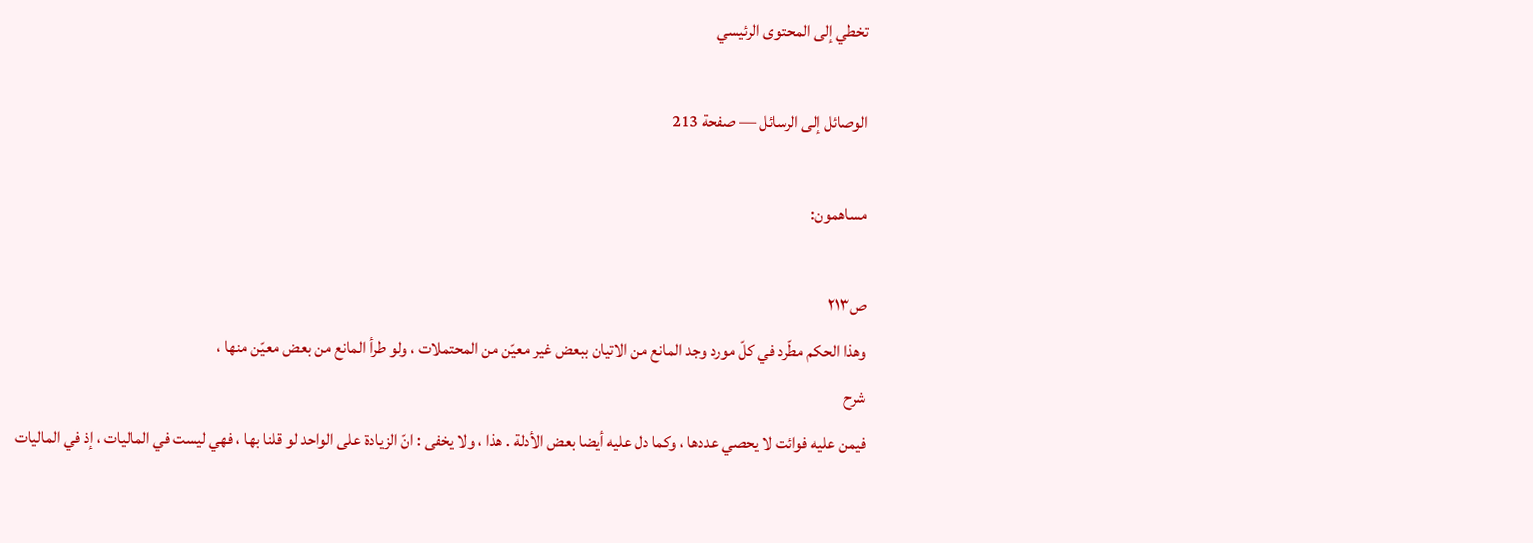تخطي إلى المحتوى الرئيسي

الوصائل إلى الرسائل — صفحة 213

مساهمون:

ص٢١٣
وهذا الحكم مطّرد في كلّ مورد وجد المانع من الاتيان ببعض غير معيّن من المحتملات ، ولو طرأ المانع من بعض معيّن منها ،
شرح
فيمن عليه فوائت لا يحصي عددها ، وكما دل عليه أيضا بعض الأدلة . هذا ، ولا يخفى : انّ الزيادة على الواحد لو قلنا بها ، فهي ليست في الماليات ، إذ في الماليات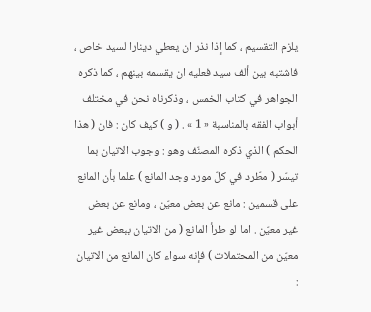يلزم التقسيم ، كما إذا نذر ان يعطي دينارا لسيد خاص ، فاشتبه بين ألف سيد فعليه ان يقسمه بينهم ، كما ذكره الجواهر في كتاب الخمس ، وذكرناه نحن في مختلف أبواب الفقه بالمناسبة « 1 » . ( و ) كيف كان : فان ( هذا الحكم ) الذي ذكره المصنّف وهو : وجوب الاتيان بما تيسّر ( مطّرد في كلّ مورد وجد المانع ) علما بأن المانع على قسمين : مانع عن بعض معيّن ، ومانع عن بعض غير معيّن . اما لو طرأ المانع ( من الاتيان ببعض غير معيّن من المحتملات ) فإنه سواء كان المانع من الاتيان :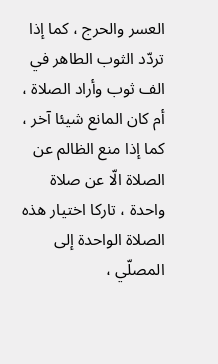العسر والحرج ، كما إذا تردّد الثوب الطاهر في الف ثوب وأراد الصلاة ، أم كان المانع شيئا آخر ، كما إذا منع الظالم عن الصلاة الّا عن صلاة واحدة ، تاركا اختيار هذه الصلاة الواحدة إلى المصلّي ،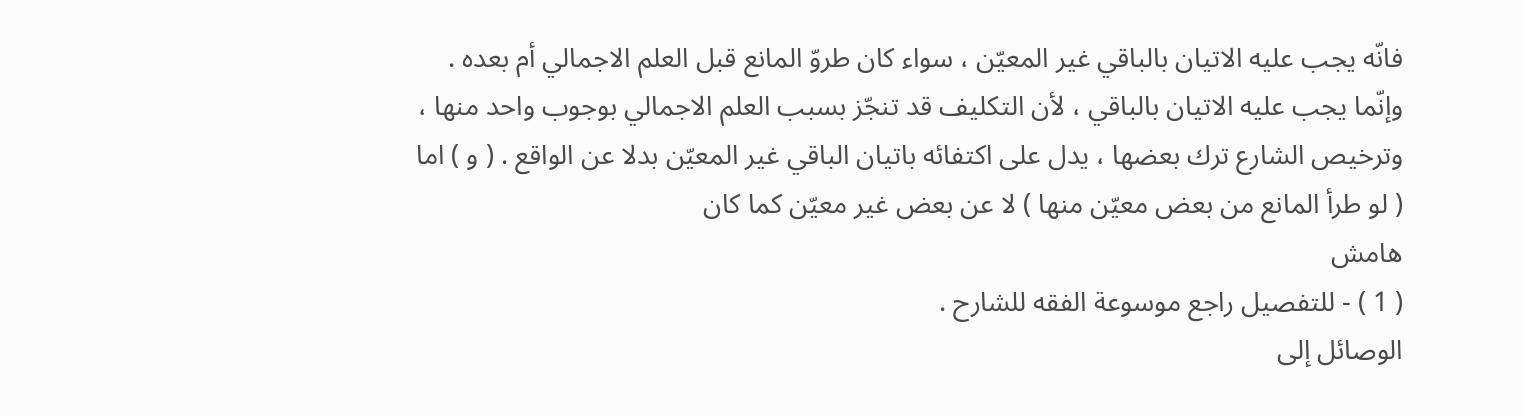فانّه يجب عليه الاتيان بالباقي غير المعيّن ، سواء كان طروّ المانع قبل العلم الاجمالي أم بعده . وإنّما يجب عليه الاتيان بالباقي ، لأن التكليف قد تنجّز بسبب العلم الاجمالي بوجوب واحد منها ، وترخيص الشارع ترك بعضها ، يدل على اكتفائه باتيان الباقي غير المعيّن بدلا عن الواقع . ( و ) اما ( لو طرأ المانع من بعض معيّن منها ) لا عن بعض غير معيّن كما كان
هامش
( 1 ) - للتفصيل راجع موسوعة الفقه للشارح .
الوصائل إلى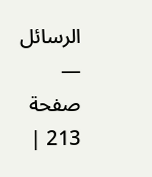الرسائل — صفحة 213 |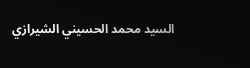السيد محمد الحسيني الشيرازي